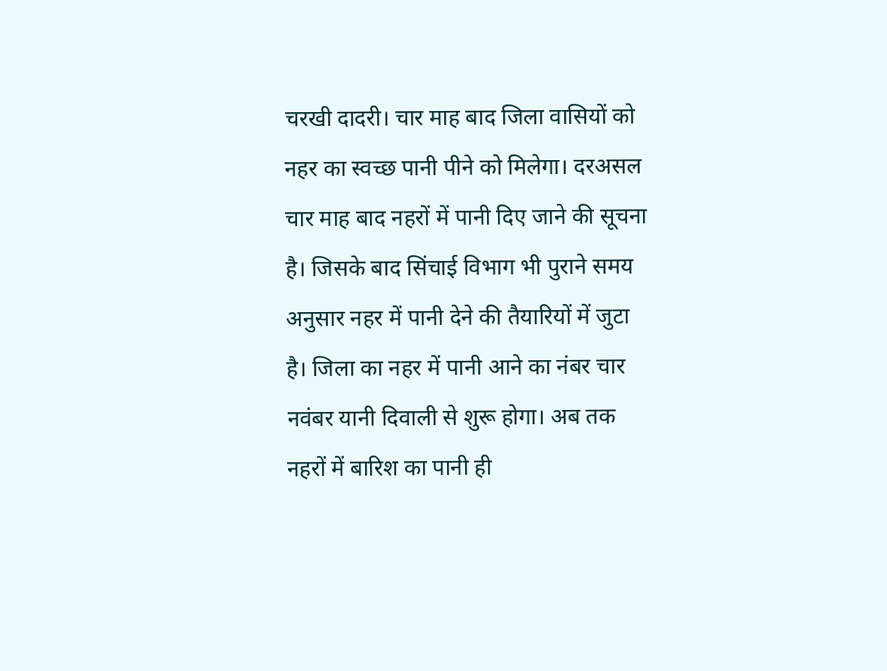चरखी दादरी। चार माह बाद जिला वासियों को नहर का स्वच्छ पानी पीने को मिलेगा। दरअसल चार माह बाद नहरों में पानी दिए जाने की सूचना है। जिसके बाद सिंचाई विभाग भी पुराने समय अनुसार नहर में पानी देने की तैयारियों में जुटा है। जिला का नहर में पानी आने का नंबर चार नवंबर यानी दिवाली से शुरू होगा। अब तक नहरों में बारिश का पानी ही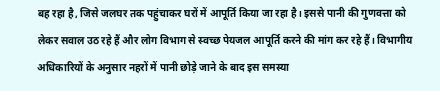बह रहा है, जिसे जलघर तक पहुंचाकर घरों में आपूर्ति किया जा रहा है। इससे पानी की गुणवत्ता को लेकर सवाल उठ रहे हैं और लोग विभाग से स्वच्छ पेयजल आपूर्ति करने की मांग कर रहे हैं। विभागीय अधिकारियों के अनुसार नहरों में पानी छोड़े जाने के बाद इस समस्या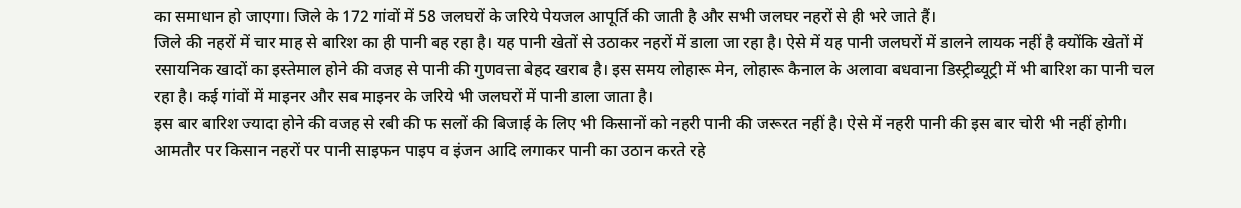का समाधान हो जाएगा। जिले के 172 गांवों में 58 जलघरों के जरिये पेयजल आपूर्ति की जाती है और सभी जलघर नहरों से ही भरे जाते हैं।
जिले की नहरों में चार माह से बारिश का ही पानी बह रहा है। यह पानी खेतों से उठाकर नहरों में डाला जा रहा है। ऐसे में यह पानी जलघरों में डालने लायक नहीं है क्योंकि खेतों में रसायनिक खादों का इस्तेमाल होने की वजह से पानी की गुणवत्ता बेहद खराब है। इस समय लोहारू मेन, लोहारू कैनाल के अलावा बधवाना डिस्ट्रीब्यूट्री में भी बारिश का पानी चल रहा है। कई गांवों में माइनर और सब माइनर के जरिये भी जलघरों में पानी डाला जाता है।
इस बार बारिश ज्यादा होने की वजह से रबी की फ सलों की बिजाई के लिए भी किसानों को नहरी पानी की जरूरत नहीं है। ऐसे में नहरी पानी की इस बार चोरी भी नहीं होगी। आमतौर पर किसान नहरों पर पानी साइफन पाइप व इंजन आदि लगाकर पानी का उठान करते रहे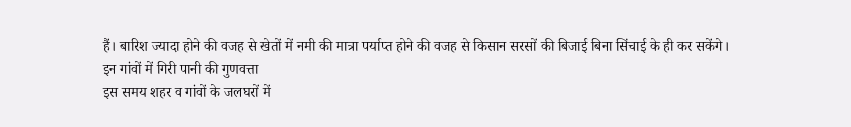हैं। बारिश ज्यादा होने की वजह से खेतों में नमी की मात्रा पर्याप्त होने की वजह से किसान सरसों की बिजाई बिना सिंचाई के ही कर सकेंगे।
इन गांवों में गिरी पानी की गुणवत्ता
इस समय शहर व गांवों के जलघरों में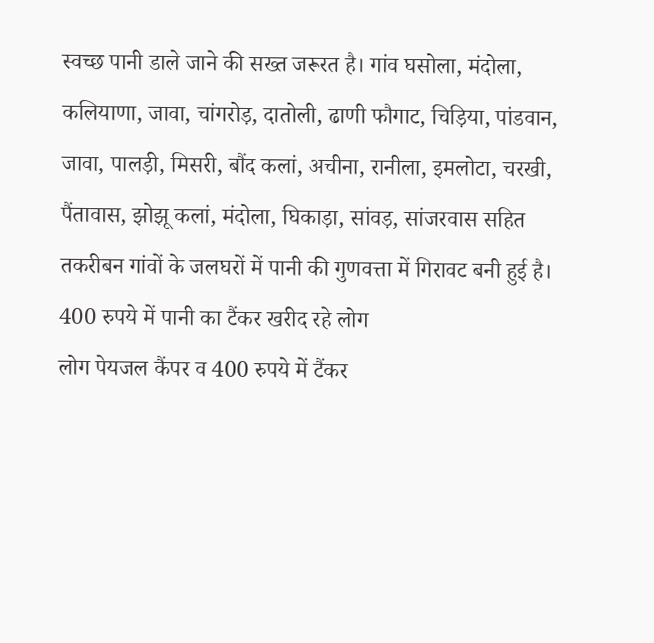स्वच्छ पानी डाले जाने की सख्त जरूरत है। गांव घसोला, मंदोला, कलियाणा, जावा, चांगरोड़, दातोली, ढाणी फौगाट, चिड़िया, पांडवान, जावा, पालड़ी, मिसरी, बौंद कलां, अचीना, रानीला, इमलोटा, चरखी, पैंतावास, झोझू कलां, मंदोला, घिकाड़ा, सांवड़, सांजरवास सहित तकरीबन गांवों के जलघरों में पानी की गुणवत्ता में गिरावट बनी हुई है।
400 रुपये में पानी का टैंकर खरीद रहे लोग
लोग पेयजल कैंपर व 400 रुपये में टैंकर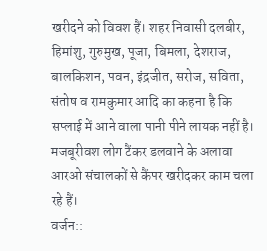खरीदने को विवश हैं। शहर निवासी दलबीर, हिमांशु, गुरुमुख, पूजा, बिमला, देशराज, बालकिशन, पवन, इंद्रजीत, सरोज, सविता, संतोष व रामकुमार आदि का कहना है कि सप्लाई में आने वाला पानी पीने लायक नहीं है। मजबूरीवश लोग टैंकर डलवाने के अलावा आरओ संचालकों से कैंपर खरीदकर काम चला रहे हैं।
वर्जन::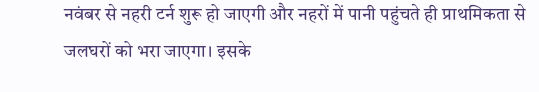नवंबर से नहरी टर्न शुरू हो जाएगी और नहरों में पानी पहुंचते ही प्राथमिकता से जलघरों को भरा जाएगा। इसके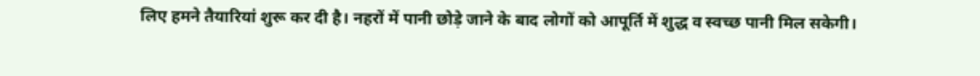लिए हमने तैयारियां शुरू कर दी है। नहरों में पानी छोड़े जाने के बाद लोगों को आपूर्ति में शुद्ध व स्वच्छ पानी मिल सकेगी।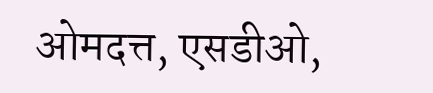ओमदत्त, एसडीओ,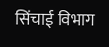सिंचाई विभाग